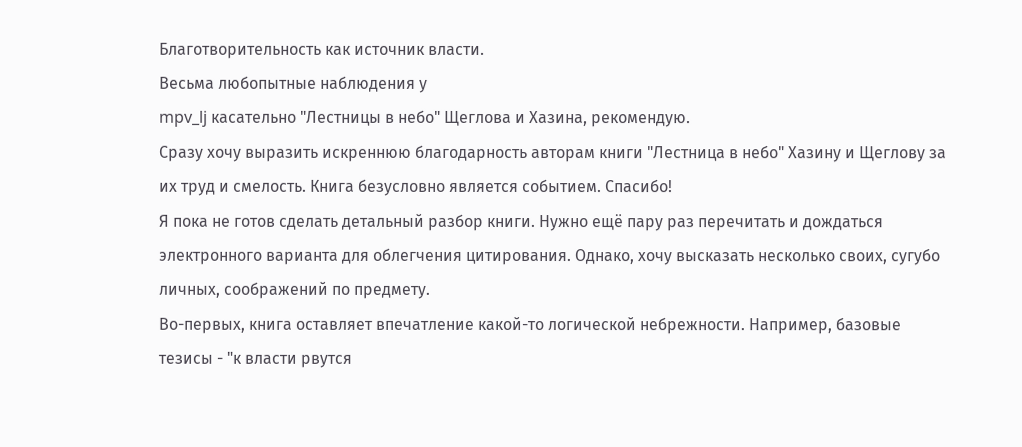Благотворительность как источник власти.
Весьма любопытные наблюдения у
mpv_lj касательно "Лестницы в небо" Щеглова и Хазина, рекомендую.
Сразу хочу выразить искреннюю благодарность авторам книги "Лестница в небо" Хазину и Щеглову за их труд и смелость. Книга безусловно является событием. Спасибо!
Я пока не готов сделать детальный разбор книги. Нужно ещё пару раз перечитать и дождаться электронного варианта для облегчения цитирования. Однако, хочу высказать несколько своих, сугубо личных, соображений по предмету.
Во-первых, книга оставляет впечатление какой-то логической небрежности. Например, базовые тезисы - "к власти рвутся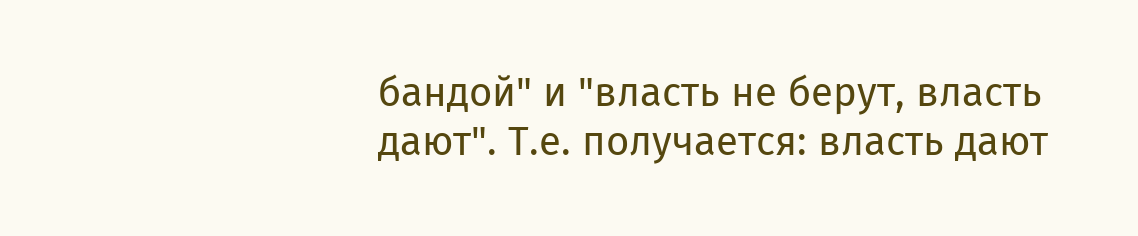бандой" и "власть не берут, власть дают". Т.е. получается: власть дают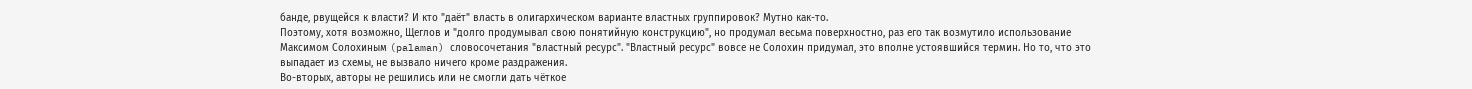банде, рвущейся к власти? И кто "даёт" власть в олигархическом варианте властных группировок? Мутно как-то.
Поэтому, хотя возможно, Щеглов и "долго продумывал свою понятийную конструкцию", но продумал весьма поверхностно, раз его так возмутило использование Максимом Солохиным (palaman) словосочетания "властный ресурс". "Властный ресурс" вовсе не Солохин придумал, это вполне устоявшийся термин. Но то, что это выпадает из схемы, не вызвало ничего кроме раздражения.
Во-вторых, авторы не решились или не смогли дать чёткое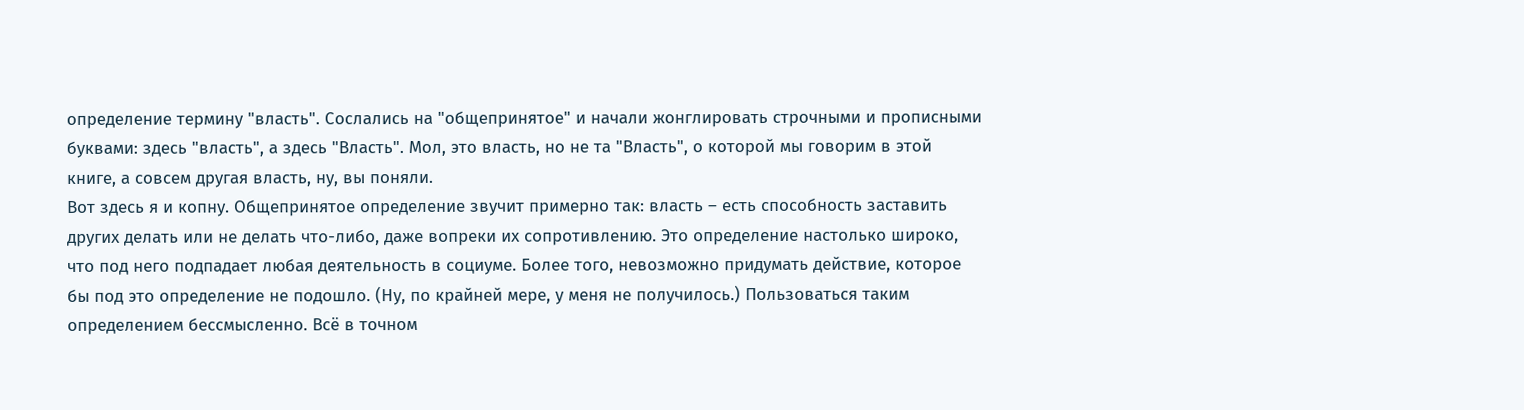определение термину "власть". Сослались на "общепринятое" и начали жонглировать строчными и прописными буквами: здесь "власть", а здесь "Власть". Мол, это власть, но не та "Власть", о которой мы говорим в этой книге, а совсем другая власть, ну, вы поняли.
Вот здесь я и копну. Общепринятое определение звучит примерно так: власть – есть способность заставить других делать или не делать что-либо, даже вопреки их сопротивлению. Это определение настолько широко, что под него подпадает любая деятельность в социуме. Более того, невозможно придумать действие, которое бы под это определение не подошло. (Ну, по крайней мере, у меня не получилось.) Пользоваться таким определением бессмысленно. Всё в точном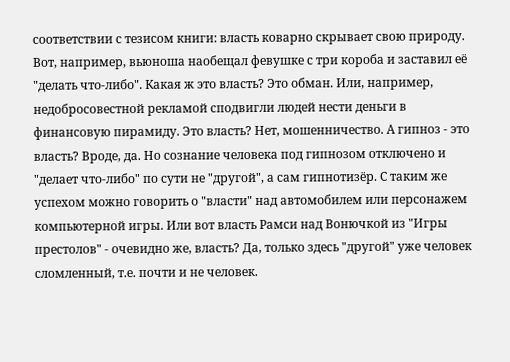соответствии с тезисом книги: власть коварно скрывает свою природу.
Вот, например, вьюноша наобещал февушке с три короба и заставил её "делать что-либо". Какая ж это власть? Это обман. Или, например, недобросовестной рекламой сподвигли людей нести деньги в финансовую пирамиду. Это власть? Нет, мошенничество. А гипноз - это власть? Вроде, да. Но сознание человека под гипнозом отключено и "делает что-либо" по сути не "другой", а сам гипнотизёр. С таким же успехом можно говорить о "власти" над автомобилем или персонажем компьютерной игры. Или вот власть Рамси над Вонючкой из "Игры престолов" - очевидно же, власть? Да, только здесь "другой" уже человек сломленный, т.е. почти и не человек.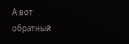А вот обратный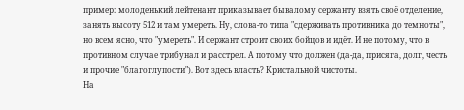пример: молоденький лейтенант приказывает бывалому сержанту взять своё отделение, занять высоту 512 и там умереть. Ну, слова-то типа "сдерживать противника до темноты", но всем ясно, что "умереть". И сержант строит своих бойцов и идёт. И не потому, что в противном случае трибунал и расстрел. А потому что должен (да-да, присяга, долг, честь и прочие "благоглупости"). Вот здесь власть? Кристальной чистоты.
На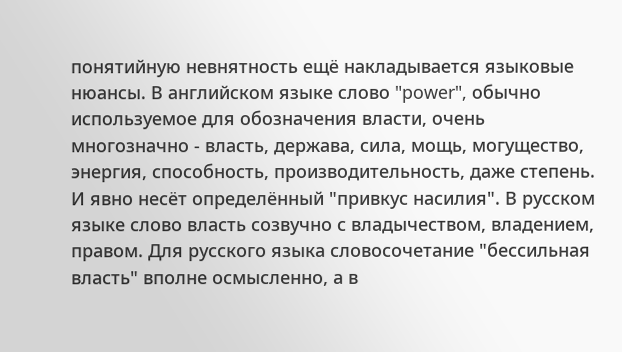понятийную невнятность ещё накладывается языковые нюансы. В английском языке слово "power", обычно используемое для обозначения власти, очень многозначно - власть, держава, сила, мощь, могущество, энергия, способность, производительность, даже степень. И явно несёт определённый "привкус насилия". В русском языке слово власть созвучно с владычеством, владением, правом. Для русского языка словосочетание "бессильная власть" вполне осмысленно, а в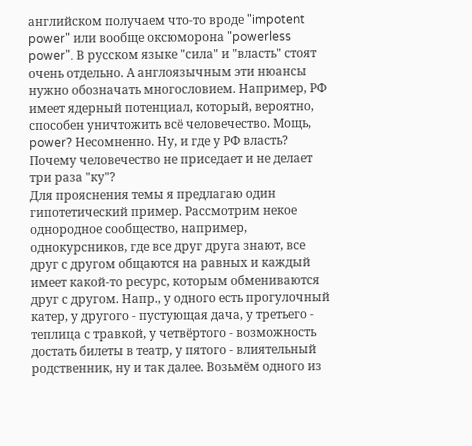английском получаем что-то вроде "impotent power" или вообще оксюморона "powerless power". В русском языке "сила" и "власть" стоят очень отдельно. А англоязычным эти нюансы нужно обозначать многословием. Например, РФ имеет ядерный потенциал, который, вероятно, способен уничтожить всё человечество. Мощь, power? Несомненно. Ну, и где у РФ власть? Почему человечество не приседает и не делает три раза "ку"?
Для прояснения темы я предлагаю один гипотетический пример. Рассмотрим некое однородное сообщество, например, однокурсников, где все друг друга знают, все друг с другом общаются на равных и каждый имеет какой-то ресурс, которым обмениваются друг с другом. Напр., у одного есть прогулочный катер, у другого - пустующая дача, у третьего - теплица с травкой, у четвёртого - возможность достать билеты в театр, у пятого - влиятельный родственник, ну и так далее. Возьмём одного из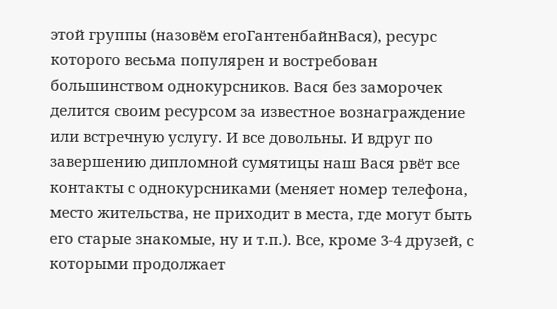этой группы (назовём егоГантенбайнВася), ресурс которого весьма популярен и востребован большинством однокурсников. Вася без заморочек делится своим ресурсом за известное вознаграждение или встречную услугу. И все довольны. И вдруг по завершению дипломной сумятицы наш Вася рвёт все контакты с однокурсниками (меняет номер телефона, место жительства, не приходит в места, где могут быть его старые знакомые, ну и т.п.). Все, кроме 3-4 друзей, с которыми продолжает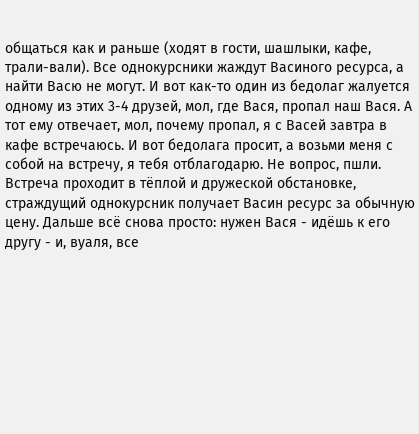общаться как и раньше (ходят в гости, шашлыки, кафе, трали-вали). Все однокурсники жаждут Васиного ресурса, а найти Васю не могут. И вот как-то один из бедолаг жалуется одному из этих 3-4 друзей, мол, где Вася, пропал наш Вася. А тот ему отвечает, мол, почему пропал, я с Васей завтра в кафе встречаюсь. И вот бедолага просит, а возьми меня с собой на встречу, я тебя отблагодарю. Не вопрос, пшли. Встреча проходит в тёплой и дружеской обстановке, страждущий однокурсник получает Васин ресурс за обычную цену. Дальше всё снова просто: нужен Вася - идёшь к его другу - и, вуаля, все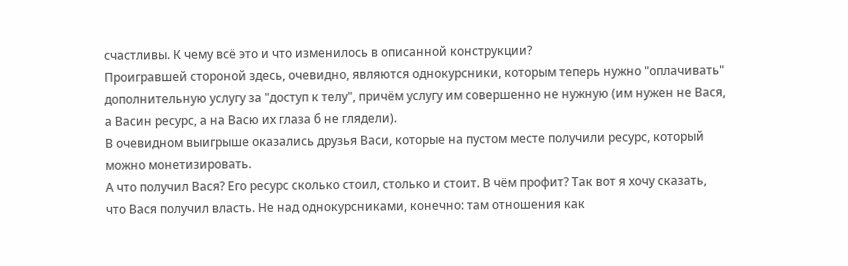счастливы. К чему всё это и что изменилось в описанной конструкции?
Проигравшей стороной здесь, очевидно, являются однокурсники, которым теперь нужно "оплачивать" дополнительную услугу за "доступ к телу", причём услугу им совершенно не нужную (им нужен не Вася, а Васин ресурс, а на Васю их глаза б не глядели).
В очевидном выигрыше оказались друзья Васи, которые на пустом месте получили ресурс, который можно монетизировать.
А что получил Вася? Его ресурс сколько стоил, столько и стоит. В чём профит? Так вот я хочу сказать, что Вася получил власть. Не над однокурсниками, конечно: там отношения как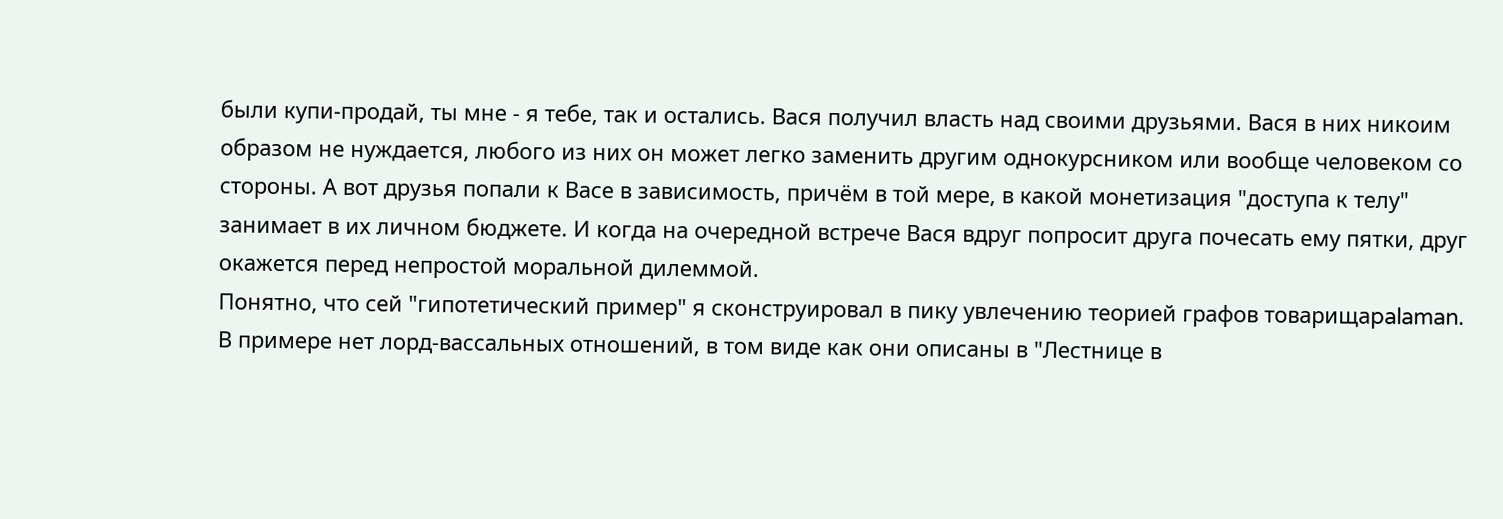были купи-продай, ты мне - я тебе, так и остались. Вася получил власть над своими друзьями. Вася в них никоим образом не нуждается, любого из них он может легко заменить другим однокурсником или вообще человеком со стороны. А вот друзья попали к Васе в зависимость, причём в той мере, в какой монетизация "доступа к телу" занимает в их личном бюджете. И когда на очередной встрече Вася вдруг попросит друга почесать ему пятки, друг окажется перед непростой моральной дилеммой.
Понятно, что сей "гипотетический пример" я сконструировал в пику увлечению теорией графов товарищаpalaman. В примере нет лорд-вассальных отношений, в том виде как они описаны в "Лестнице в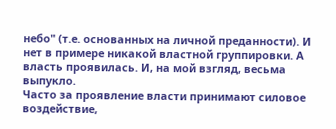небо" (т.е. основанных на личной преданности). И нет в примере никакой властной группировки. А власть проявилась. И, на мой взгляд, весьма выпукло.
Часто за проявление власти принимают силовое воздействие,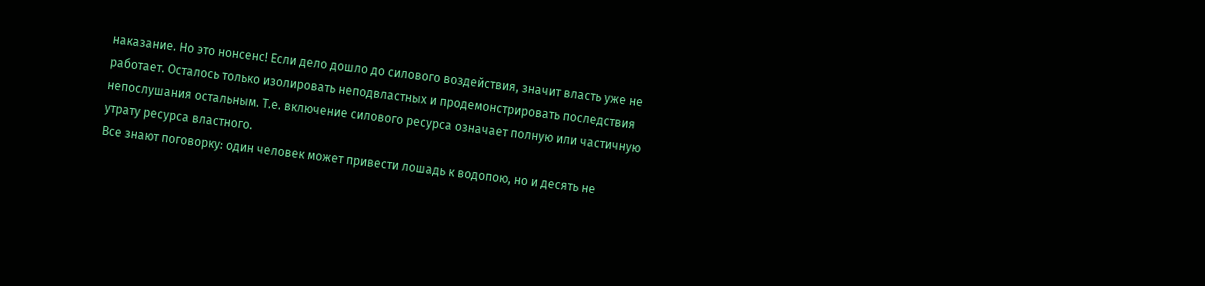наказание. Но это нонсенс! Если дело дошло до силового воздействия, значит власть уже не работает. Осталось только изолировать неподвластных и продемонстрировать последствия непослушания остальным. Т.е. включение силового ресурса означает полную или частичную утрату ресурса властного.
Все знают поговорку: один человек может привести лошадь к водопою, но и десять не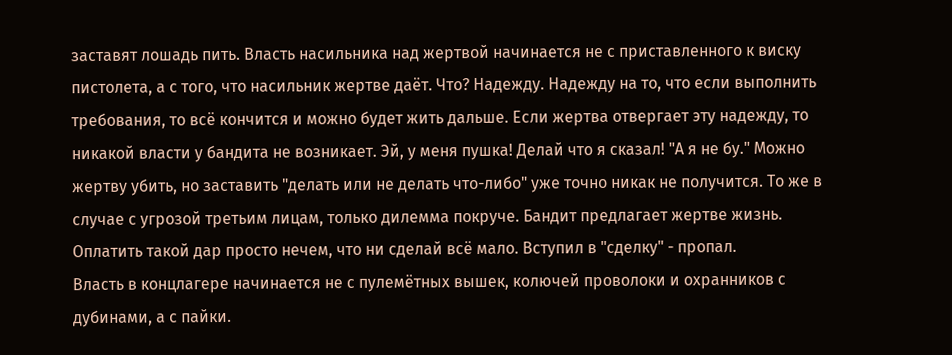заставят лошадь пить. Власть насильника над жертвой начинается не с приставленного к виску пистолета, а с того, что насильник жертве даёт. Что? Надежду. Надежду на то, что если выполнить требования, то всё кончится и можно будет жить дальше. Если жертва отвергает эту надежду, то никакой власти у бандита не возникает. Эй, у меня пушка! Делай что я сказал! "А я не бу." Можно жертву убить, но заставить "делать или не делать что-либо" уже точно никак не получится. То же в случае с угрозой третьим лицам, только дилемма покруче. Бандит предлагает жертве жизнь. Оплатить такой дар просто нечем, что ни сделай всё мало. Вступил в "сделку" - пропал.
Власть в концлагере начинается не с пулемётных вышек, колючей проволоки и охранников с дубинами, а с пайки.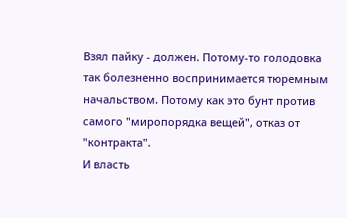Взял пайку - должен. Потому-то голодовка так болезненно воспринимается тюремным начальством. Потому как это бунт против самого "миропорядка вещей", отказ от "контракта".
И власть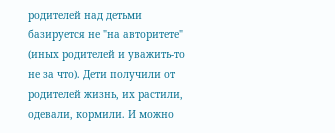родителей над детьми базируется не "на авторитете" (иных родителей и уважить-то не за что). Дети получили от родителей жизнь, их растили, одевали, кормили. И можно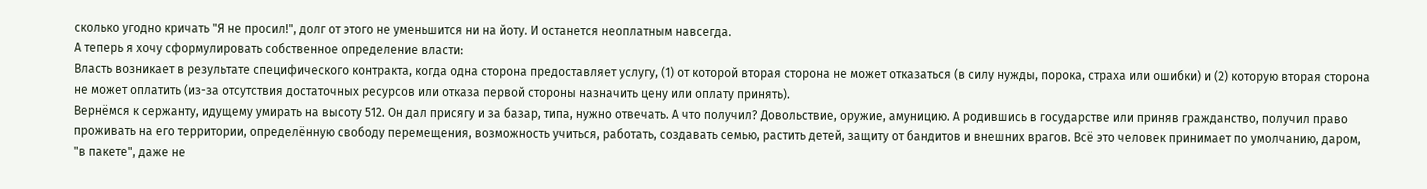сколько угодно кричать "Я не просил!", долг от этого не уменьшится ни на йоту. И останется неоплатным навсегда.
А теперь я хочу сформулировать собственное определение власти:
Власть возникает в результате специфического контракта, когда одна сторона предоставляет услугу, (1) от которой вторая сторона не может отказаться (в силу нужды, порока, страха или ошибки) и (2) которую вторая сторона не может оплатить (из-за отсутствия достаточных ресурсов или отказа первой стороны назначить цену или оплату принять).
Вернёмся к сержанту, идущему умирать на высоту 512. Он дал присягу и за базар, типа, нужно отвечать. А что получил? Довольствие, оружие, амуницию. А родившись в государстве или приняв гражданство, получил право проживать на его территории, определённую свободу перемещения, возможность учиться, работать, создавать семью, растить детей, защиту от бандитов и внешних врагов. Всё это человек принимает по умолчанию, даром, "в пакете", даже не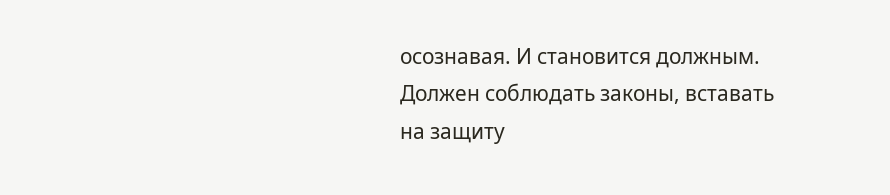осознавая. И становится должным. Должен соблюдать законы, вставать на защиту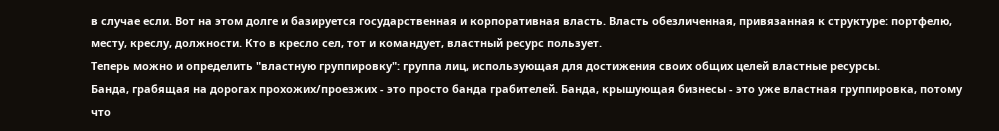в случае если. Вот на этом долге и базируется государственная и корпоративная власть. Власть обезличенная, привязанная к структуре: портфелю, месту, креслу, должности. Кто в кресло сел, тот и командует, властный ресурс пользует.
Теперь можно и определить "властную группировку": группа лиц, использующая для достижения своих общих целей властные ресурсы.
Банда, грабящая на дорогах прохожих/проезжих - это просто банда грабителей. Банда, крышующая бизнесы - это уже властная группировка, потому что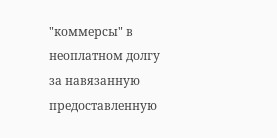"коммерсы" в неоплатном долгу за навязанную предоставленную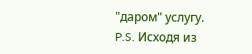"даром" услугу.
P.S. Исходя из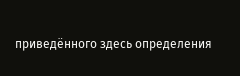приведённого здесь определения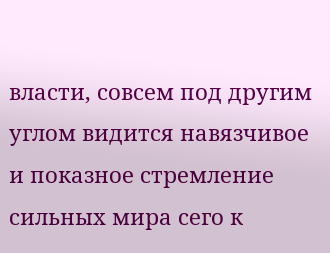власти, совсем под другим углом видится навязчивое и показное стремление сильных мира сего к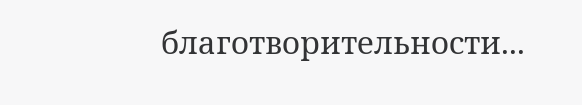благотворительности...